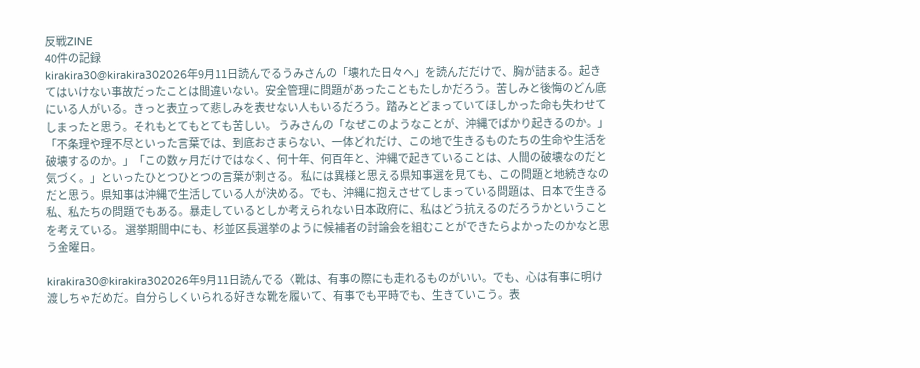反戦ZINE
40件の記録
kirakira30@kirakira302026年9月11日読んでるうみさんの「壊れた日々へ」を読んだだけで、胸が詰まる。起きてはいけない事故だったことは間違いない。安全管理に問題があったこともたしかだろう。苦しみと後悔のどん底にいる人がいる。きっと表立って悲しみを表せない人もいるだろう。踏みとどまっていてほしかった命も失わせてしまったと思う。それもとてもとても苦しい。 うみさんの「なぜこのようなことが、沖縄でばかり起きるのか。」「不条理や理不尽といった言葉では、到底おさまらない、一体どれだけ、この地で生きるものたちの生命や生活を破壊するのか。」「この数ヶ月だけではなく、何十年、何百年と、沖縄で起きていることは、人間の破壊なのだと気づく。」といったひとつひとつの言葉が刺さる。 私には異様と思える県知事選を見ても、この問題と地続きなのだと思う。県知事は沖縄で生活している人が決める。でも、沖縄に抱えさせてしまっている問題は、日本で生きる私、私たちの問題でもある。暴走しているとしか考えられない日本政府に、私はどう抗えるのだろうかということを考えている。 選挙期間中にも、杉並区長選挙のように候補者の討論会を組むことができたらよかったのかなと思う金曜日。

kirakira30@kirakira302026年9月11日読んでる〈靴は、有事の際にも走れるものがいい。でも、心は有事に明け渡しちゃだめだ。自分らしくいられる好きな靴を履いて、有事でも平時でも、生きていこう。表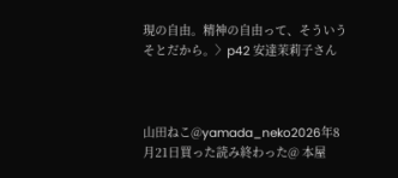現の自由。精神の自由って、そういうそとだから。〉p42 安達茉莉子さん



山田ねこ@yamada_neko2026年8月21日買った読み終わった@ 本屋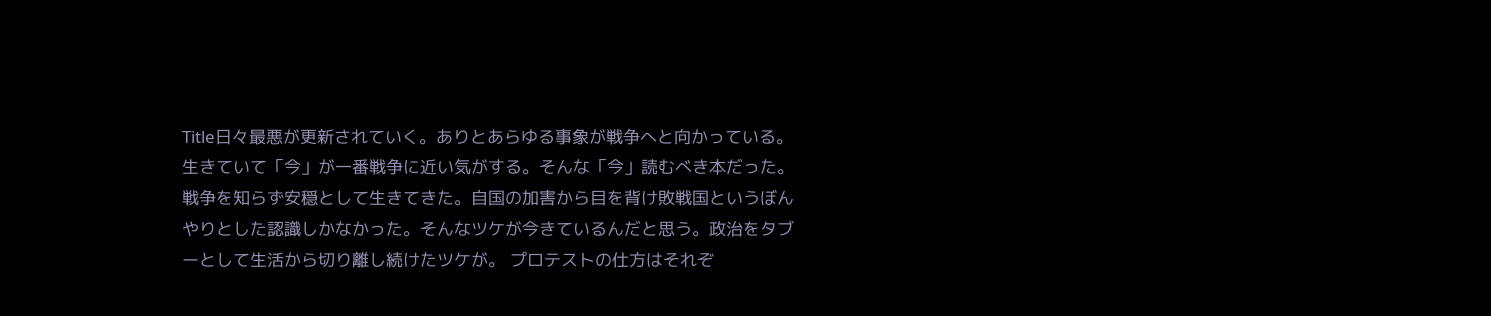Title日々最悪が更新されていく。ありとあらゆる事象が戦争へと向かっている。生きていて「今」が一番戦争に近い気がする。そんな「今」読むべき本だった。 戦争を知らず安穏として生きてきた。自国の加害から目を背け敗戦国というぼんやりとした認識しかなかった。そんなツケが今きているんだと思う。政治をタブーとして生活から切り離し続けたツケが。 プロテストの仕方はそれぞ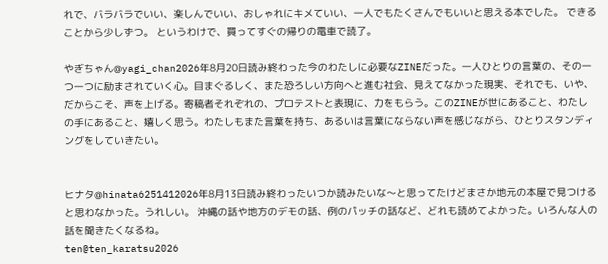れで、バラバラでいい、楽しんでいい、おしゃれにキメていい、一人でもたくさんでもいいと思える本でした。 できることから少しずつ。 というわけで、買ってすぐの帰りの電車で読了。

やぎちゃん@yagi_chan2026年8月20日読み終わった今のわたしに必要なZINEだった。一人ひとりの言葉の、その一つ一つに励まされていく心。目まぐるしく、また恐ろしい方向へと進む社会、見えてなかった現実、それでも、いや、だからこそ、声を上げる。寄稿者それぞれの、プロテストと表現に、力をもらう。このZINEが世にあること、わたしの手にあること、嬉しく思う。わたしもまた言葉を持ち、あるいは言葉にならない声を感じながら、ひとりスタンディングをしていきたい。


ヒナタ@hinata6251412026年8月13日読み終わったいつか読みたいな〜と思ってたけどまさか地元の本屋で見つけると思わなかった。うれしい。 沖縄の話や地方のデモの話、例のパッチの話など、どれも読めてよかった。いろんな人の話を聞きたくなるね。
ten@ten_karatsu2026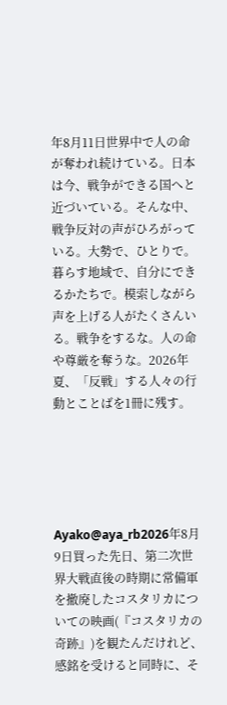年8月11日世界中で人の命が奪われ続けている。日本は今、戦争ができる国へと近づいている。そんな中、戦争反対の声がひろがっている。大勢で、ひとりで。暮らす地域で、自分にできるかたちで。模索しながら声を上げる人がたくさんいる。戦争をするな。人の命や尊厳を奪うな。2026年夏、「反戦」する人々の行動とことばを1冊に残す。





Ayako@aya_rb2026年8月9日買った先日、第二次世界大戦直後の時期に常備軍を撤廃したコスタリカについての映画(『コスタリカの奇跡』)を観たんだけれど、感銘を受けると同時に、そ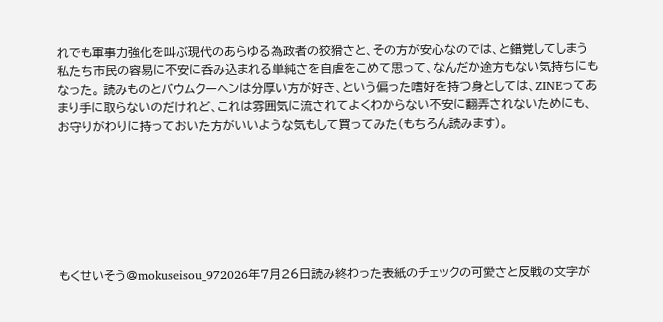れでも軍事力強化を叫ぶ現代のあらゆる為政者の狡猾さと、その方が安心なのでは、と錯覚してしまう私たち市民の容易に不安に呑み込まれる単純さを自虐をこめて思って、なんだか途方もない気持ちにもなった。 読みものとバウムクーヘンは分厚い方が好き、という偏った嗜好を持つ身としては、ZINEってあまり手に取らないのだけれど、これは雰囲気に流されてよくわからない不安に翻弄されないためにも、お守りがわりに持っておいた方がいいような気もして買ってみた(もちろん読みます)。







もくせいそう@mokuseisou_972026年7月26日読み終わった表紙のチェックの可愛さと反戦の文字が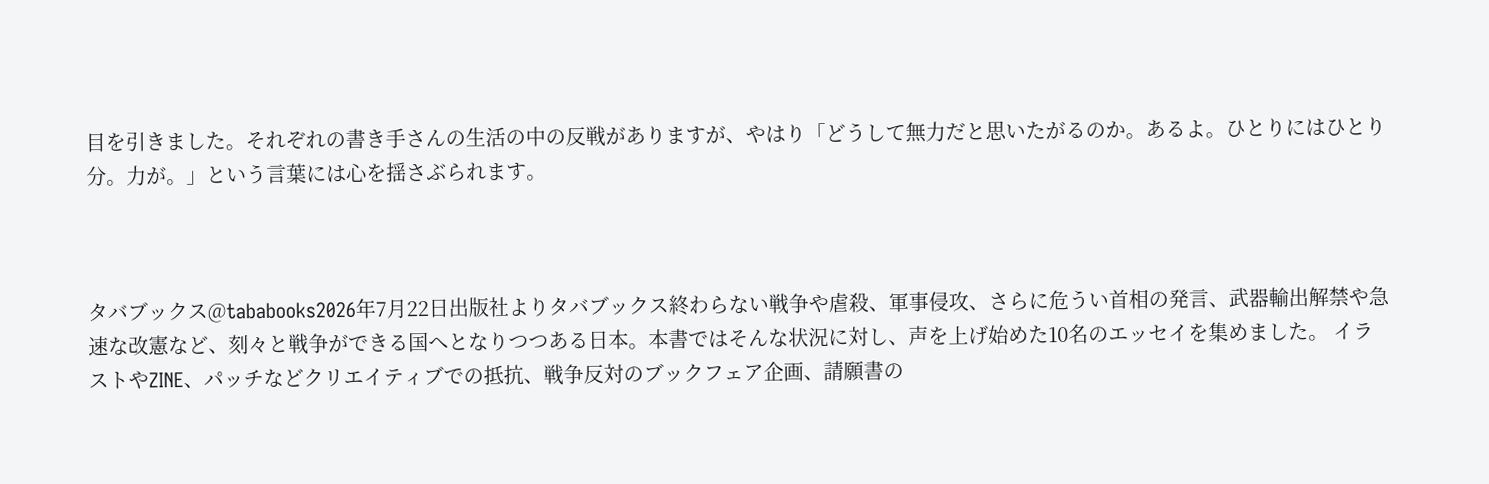目を引きました。それぞれの書き手さんの生活の中の反戦がありますが、やはり「どうして無力だと思いたがるのか。あるよ。ひとりにはひとり分。力が。」という言葉には心を揺さぶられます。



タバブックス@tababooks2026年7月22日出版社よりタバブックス終わらない戦争や虐殺、軍事侵攻、さらに危うい首相の発言、武器輸出解禁や急速な改憲など、刻々と戦争ができる国へとなりつつある日本。本書ではそんな状況に対し、声を上げ始めた10名のエッセイを集めました。 イラストやZINE、パッチなどクリエイティブでの抵抗、戦争反対のブックフェア企画、請願書の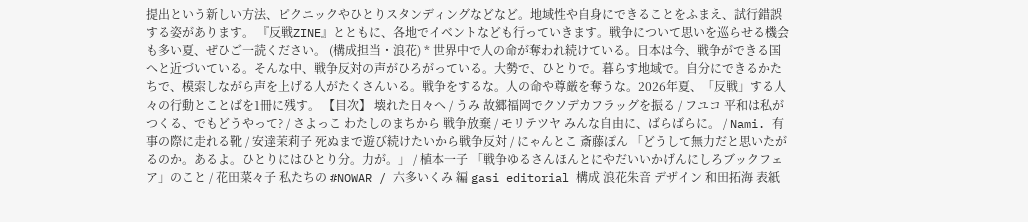提出という新しい方法、ピクニックやひとりスタンディングなどなど。地域性や自身にできることをふまえ、試行錯誤する姿があります。 『反戦ZINE』とともに、各地でイベントなども行っていきます。戦争について思いを巡らせる機会も多い夏、ぜひご一読ください。 (構成担当・浪花) * 世界中で人の命が奪われ続けている。日本は今、戦争ができる国へと近づいている。そんな中、戦争反対の声がひろがっている。大勢で、ひとりで。暮らす地域で。自分にできるかたちで、模索しながら声を上げる人がたくさんいる。戦争をするな。人の命や尊厳を奪うな。2026年夏、「反戦」する人々の行動とことばを1冊に残す。 【目次】 壊れた日々へ / うみ 故郷福岡でクソデカフラッグを振る / フユコ 平和は私がつくる、でもどうやって? / さよっこ わたしのまちから 戦争放棄 / モリテツヤ みんな自由に、ばらばらに。 / Nami. 有事の際に走れる靴 / 安達茉莉子 死ぬまで遊び続けたいから戦争反対 / にゃんとこ 斎藤ぽん 「どうして無力だと思いたがるのか。あるよ。ひとりにはひとり分。力が。」 / 植本一子 「戦争ゆるさんほんとにやだいいかげんにしろブックフェア」のこと / 花田菜々子 私たちの #NOWAR / 六多いくみ 編 gasi editorial 構成 浪花朱音 デザイン 和田拓海 表紙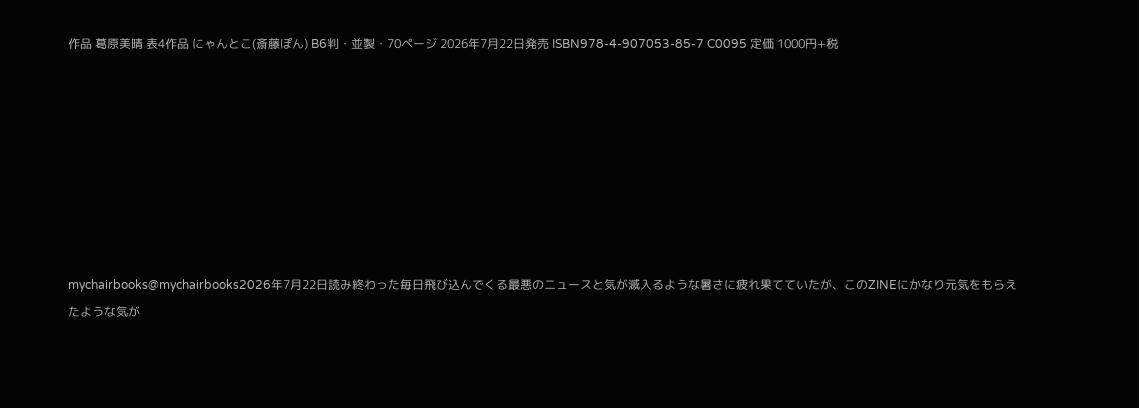作品 葛原美晴 表4作品 にゃんとこ(斎藤ぽん) B6判・並製・70ページ 2026年7月22日発売 ISBN978-4-907053-85-7 C0095 定価 1000円+税








mychairbooks@mychairbooks2026年7月22日読み終わった毎日飛び込んでくる最悪のニュースと気が滅入るような暑さに疲れ果てていたが、このZINEにかなり元気をもらえたような気が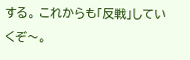する。 これからも「反戦」していくぞ〜。